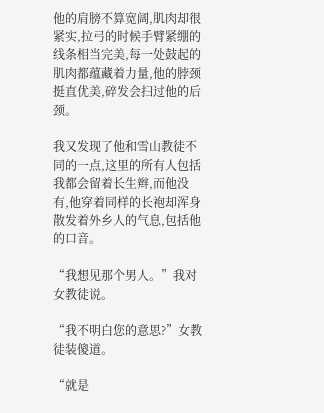他的肩膀不算宽阔,肌肉却很紧实,拉弓的时候手臂紧绷的线条相当完美,每一处鼓起的肌肉都蕴藏着力量,他的脖颈挺直优美,碎发会扫过他的后颈。

我又发现了他和雪山教徒不同的一点,这里的所有人包括我都会留着长生辫,而他没有,他穿着同样的长袍却浑身散发着外乡人的气息,包括他的口音。

“我想见那个男人。”我对女教徒说。

“我不明白您的意思?”女教徒装傻道。

“就是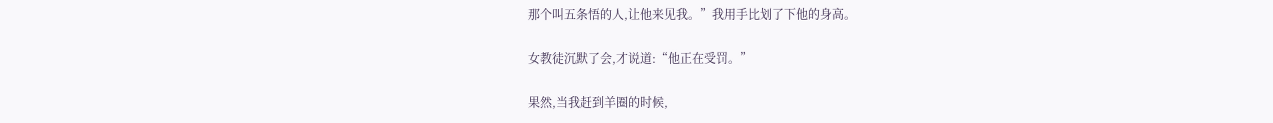那个叫五条悟的人,让他来见我。”我用手比划了下他的身高。

女教徒沉默了会,才说道:“他正在受罚。”

果然,当我赶到羊圈的时候,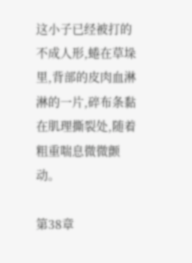这小子已经被打的不成人形,蜷在草垛里,背部的皮肉血淋淋的一片,碎布条黏在肌理撕裂处,随着粗重喘息微微颤动。

第38章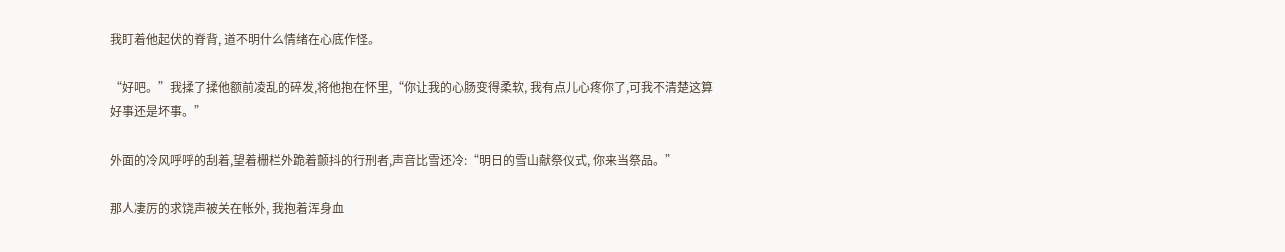我盯着他起伏的脊背, 道不明什么情绪在心底作怪。

“好吧。”我揉了揉他额前凌乱的碎发,将他抱在怀里,“你让我的心肠变得柔软, 我有点儿心疼你了,可我不清楚这算好事还是坏事。”

外面的冷风呼呼的刮着,望着栅栏外跪着颤抖的行刑者,声音比雪还冷:“明日的雪山献祭仪式, 你来当祭品。”

那人凄厉的求饶声被关在帐外, 我抱着浑身血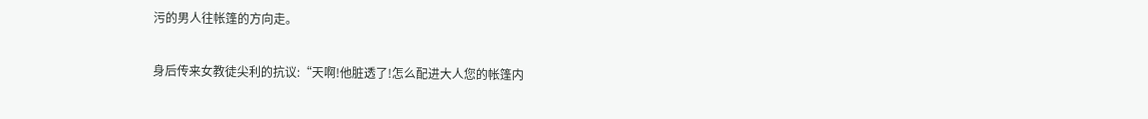污的男人往帐篷的方向走。

身后传来女教徒尖利的抗议:“天啊!他脏透了!怎么配进大人您的帐篷内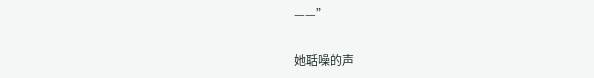——”

她聒噪的声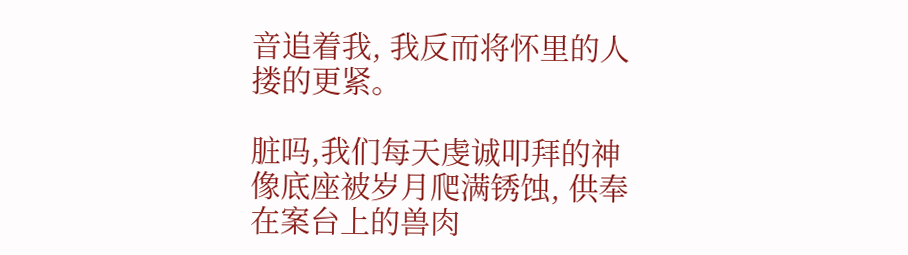音追着我, 我反而将怀里的人搂的更紧。

脏吗,我们每天虔诚叩拜的神像底座被岁月爬满锈蚀, 供奉在案台上的兽肉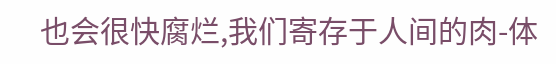也会很快腐烂,我们寄存于人间的肉-体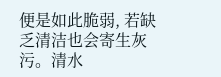便是如此脆弱, 若缺乏清洁也会寄生灰污。清水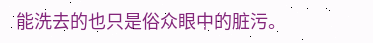能洗去的也只是俗众眼中的脏污。